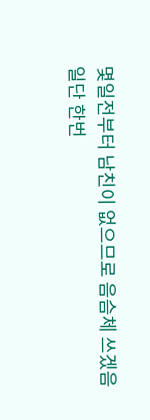몇일전부터 남친이 없으므로 음슴체 쓰겠음
일단 한번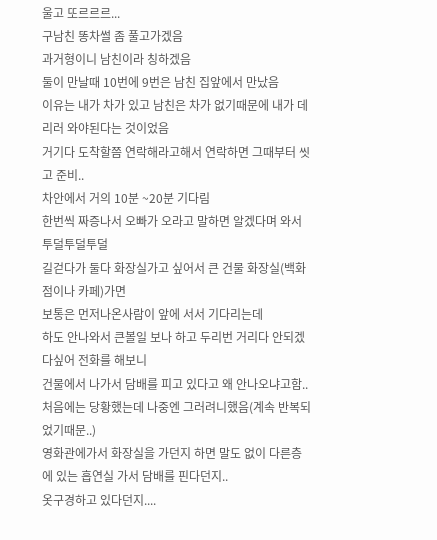울고 또르르르...
구남친 똥차썰 좀 풀고가겠음
과거형이니 남친이라 칭하겠음
둘이 만날때 10번에 9번은 남친 집앞에서 만났음
이유는 내가 차가 있고 남친은 차가 없기때문에 내가 데리러 와야된다는 것이었음
거기다 도착할쯤 연락해라고해서 연락하면 그때부터 씻고 준비..
차안에서 거의 10분 ~20분 기다림
한번씩 짜증나서 오빠가 오라고 말하면 알겠다며 와서 투덜투덜투덜
길걷다가 둘다 화장실가고 싶어서 큰 건물 화장실(백화점이나 카페)가면
보통은 먼저나온사람이 앞에 서서 기다리는데
하도 안나와서 큰볼일 보나 하고 두리번 거리다 안되겠다싶어 전화를 해보니
건물에서 나가서 담배를 피고 있다고 왜 안나오냐고함..
처음에는 당황했는데 나중엔 그러려니했음(계속 반복되었기때문..)
영화관에가서 화장실을 가던지 하면 말도 없이 다른층에 있는 흡연실 가서 담배를 핀다던지..
옷구경하고 있다던지....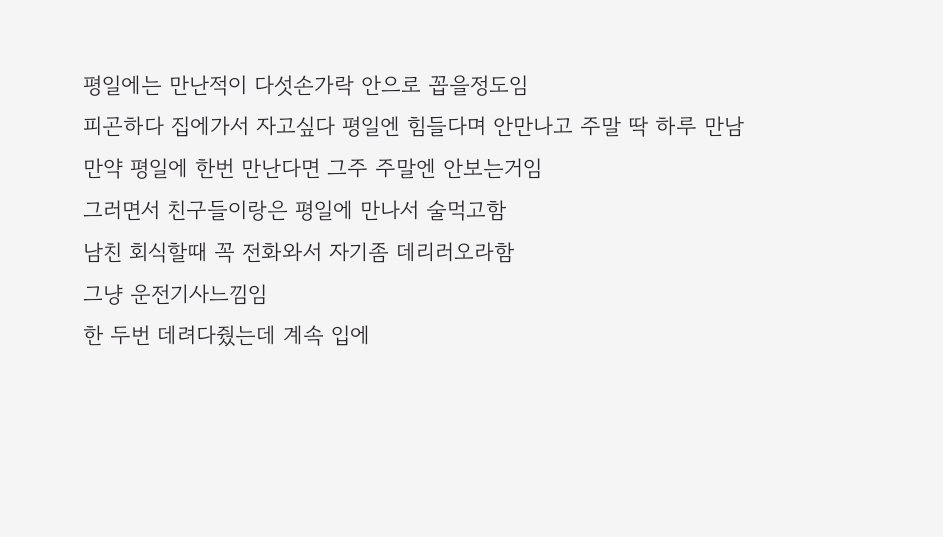평일에는 만난적이 다섯손가락 안으로 꼽을정도임
피곤하다 집에가서 자고싶다 평일엔 힘들다며 안만나고 주말 딱 하루 만남
만약 평일에 한번 만난다면 그주 주말엔 안보는거임
그러면서 친구들이랑은 평일에 만나서 술먹고함
남친 회식할때 꼭 전화와서 자기좀 데리러오라함
그냥 운전기사느낌임
한 두번 데려다줬는데 계속 입에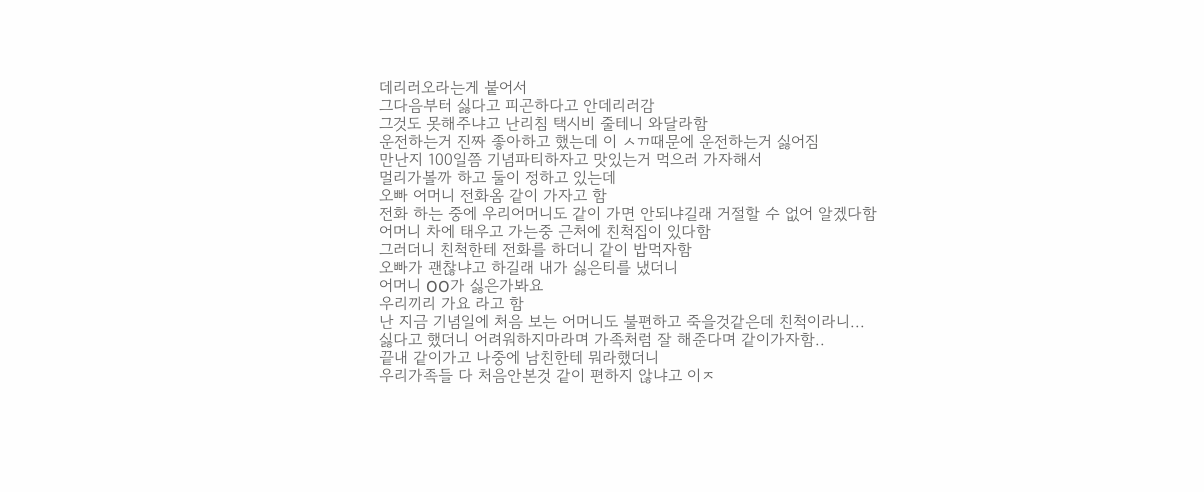데리러오라는게 붙어서
그다음부터 싫다고 피곤하다고 안데리러감
그것도 못해주냐고 난리침 택시비 줄테니 와달라함
운전하는거 진짜 좋아하고 했는데 이 ㅅㄲ때문에 운전하는거 싫어짐
만난지 100일쯤 기념파티하자고 맛있는거 먹으러 가자해서
멀리가볼까 하고 둘이 정하고 있는데
오빠 어머니 전화옴 같이 가자고 함
전화 하는 중에 우리어머니도 같이 가면 안되냐길래 거절할 수 없어 알겠다함
어머니 차에 태우고 가는중 근처에 친척집이 있다함
그러더니 친척한테 전화를 하더니 같이 밥먹자함
오빠가 괜찮냐고 하길래 내가 싫은티를 냈더니
어머니 OO가 싫은가봐요
우리끼리 가요 라고 함
난 지금 기념일에 처음 보는 어머니도 불편하고 죽을것같은데 친척이라니...
싫다고 했더니 어려워하지마라며 가족처럼 잘 해준다며 같이가자함..
끝내 같이가고 나중에 남친한테 뭐라했더니
우리가족들 다 처음안본것 같이 편하지 않냐고 이ㅈ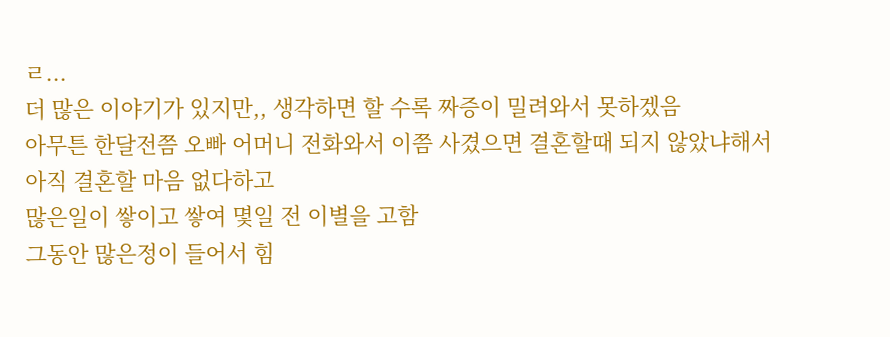ㄹ...
더 많은 이야기가 있지만,, 생각하면 할 수록 짜증이 밀려와서 못하겠음
아무튼 한달전쯤 오빠 어머니 전화와서 이쯤 사겼으면 결혼할때 되지 않았냐해서
아직 결혼할 마음 없다하고
많은일이 쌓이고 쌓여 몇일 전 이별을 고함
그동안 많은정이 들어서 힘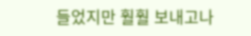들었지만 훨훨 보내고나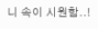니 속이 시원함..!